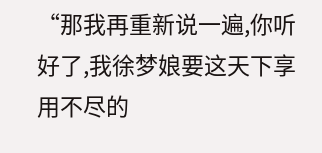“那我再重新说一遍,你听好了,我徐梦娘要这天下享用不尽的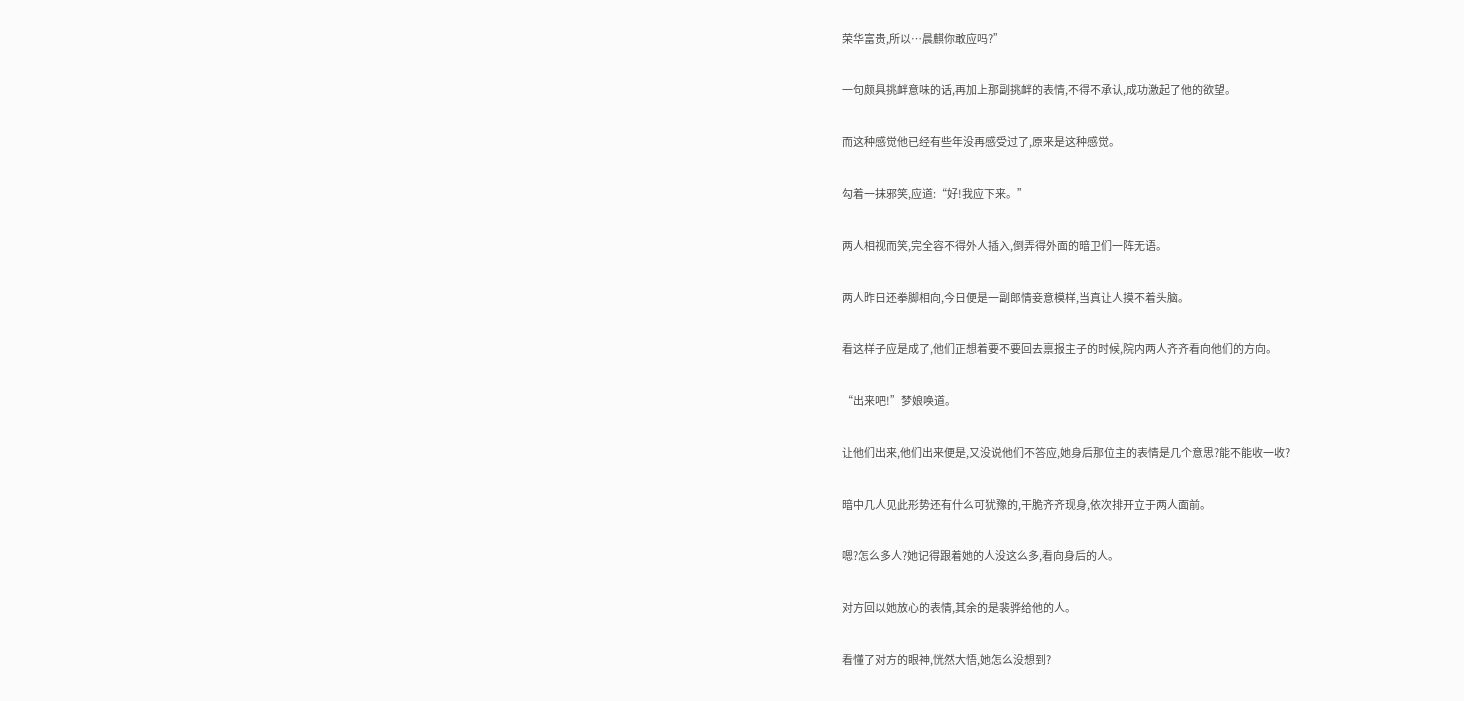荣华富贵,所以…晨麒你敢应吗?”

一句颇具挑衅意味的话,再加上那副挑衅的表情,不得不承认,成功激起了他的欲望。

而这种感觉他已经有些年没再感受过了,原来是这种感觉。

勾着一抹邪笑,应道:“好!我应下来。”

两人相视而笑,完全容不得外人插入,倒弄得外面的暗卫们一阵无语。

两人昨日还拳脚相向,今日便是一副郎情妾意模样,当真让人摸不着头脑。

看这样子应是成了,他们正想着要不要回去禀报主子的时候,院内两人齐齐看向他们的方向。

“出来吧!”梦娘唤道。

让他们出来,他们出来便是,又没说他们不答应,她身后那位主的表情是几个意思?能不能收一收?

暗中几人见此形势还有什么可犹豫的,干脆齐齐现身,依次排开立于两人面前。

嗯?怎么多人?她记得跟着她的人没这么多,看向身后的人。

对方回以她放心的表情,其余的是裴骅给他的人。

看懂了对方的眼神,恍然大悟,她怎么没想到?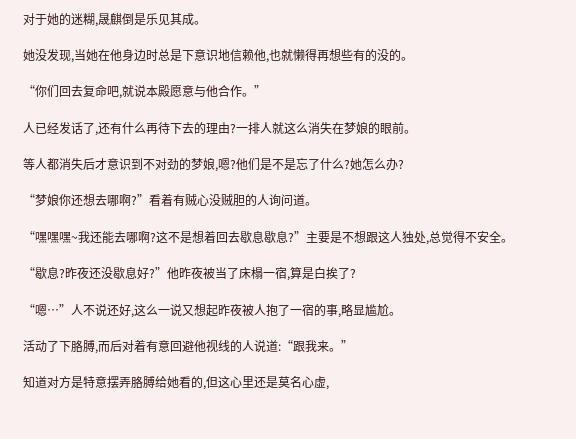对于她的迷糊,晟麒倒是乐见其成。

她没发现,当她在他身边时总是下意识地信赖他,也就懒得再想些有的没的。

“你们回去复命吧,就说本殿愿意与他合作。”

人已经发话了,还有什么再待下去的理由?一排人就这么消失在梦娘的眼前。

等人都消失后才意识到不对劲的梦娘,嗯?他们是不是忘了什么?她怎么办?

“梦娘你还想去哪啊?”看着有贼心没贼胆的人询问道。

“嘿嘿嘿~我还能去哪啊?这不是想着回去歇息歇息?”主要是不想跟这人独处,总觉得不安全。

“歇息?昨夜还没歇息好?”他昨夜被当了床榻一宿,算是白挨了?

“嗯…”人不说还好,这么一说又想起昨夜被人抱了一宿的事,略显尴尬。

活动了下胳膊,而后对着有意回避他视线的人说道:“跟我来。”

知道对方是特意摆弄胳膊给她看的,但这心里还是莫名心虚,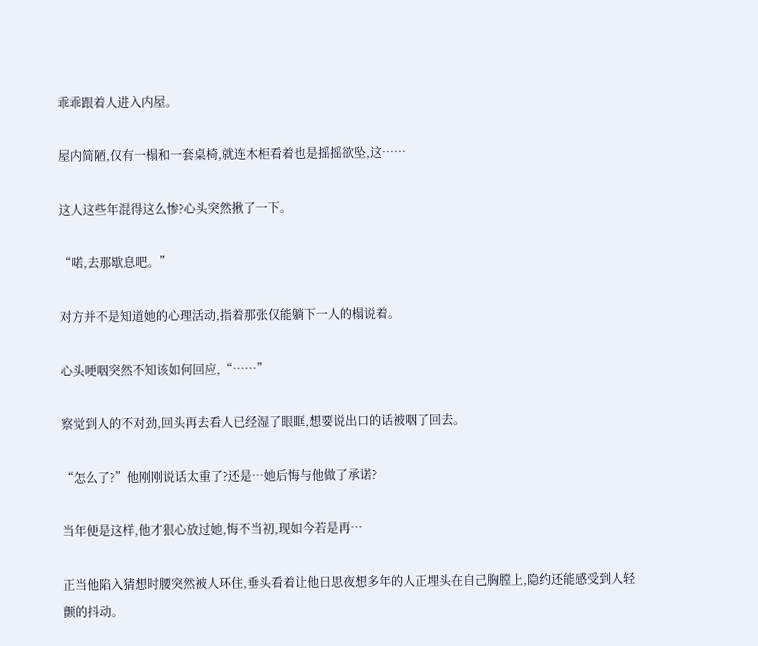乖乖跟着人进入内屋。

屋内简陋,仅有一榻和一套桌椅,就连木柜看着也是摇摇欲坠,这……

这人这些年混得这么惨?心头突然揪了一下。

“喏,去那歇息吧。”

对方并不是知道她的心理活动,指着那张仅能躺下一人的榻说着。

心头哽咽突然不知该如何回应,“……”

察觉到人的不对劲,回头再去看人已经湿了眼眶,想要说出口的话被咽了回去。

“怎么了?”他刚刚说话太重了?还是…她后悔与他做了承诺?

当年便是这样,他才狠心放过她,悔不当初,现如今若是再…

正当他陷入猜想时腰突然被人环住,垂头看着让他日思夜想多年的人正埋头在自己胸膛上,隐约还能感受到人轻颤的抖动。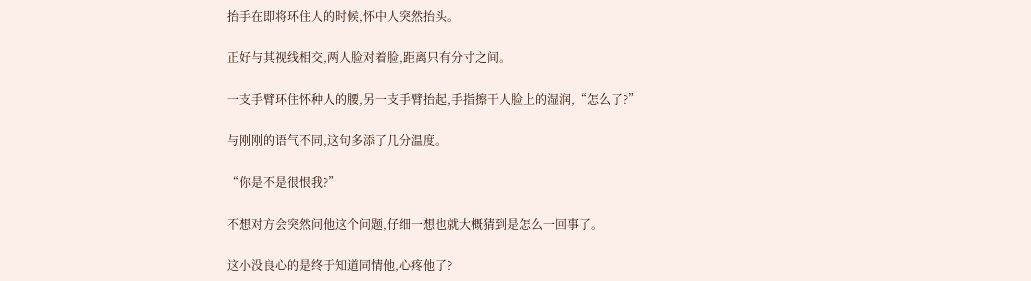抬手在即将环住人的时候,怀中人突然抬头。

正好与其视线相交,两人脸对着脸,距离只有分寸之间。

一支手臂环住怀种人的腰,另一支手臂抬起,手指擦干人脸上的湿润,“怎么了?”

与刚刚的语气不同,这句多添了几分温度。

“你是不是很恨我?”

不想对方会突然问他这个问题,仔细一想也就大概猜到是怎么一回事了。

这小没良心的是终于知道同情他,心疼他了?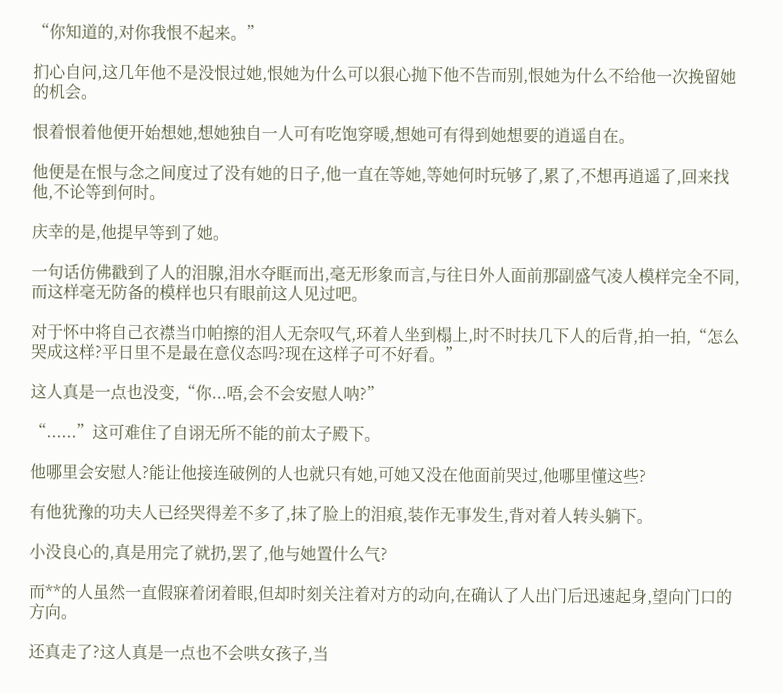“你知道的,对你我恨不起来。”

扪心自问,这几年他不是没恨过她,恨她为什么可以狠心抛下他不告而别,恨她为什么不给他一次挽留她的机会。

恨着恨着他便开始想她,想她独自一人可有吃饱穿暖,想她可有得到她想要的逍遥自在。

他便是在恨与念之间度过了没有她的日子,他一直在等她,等她何时玩够了,累了,不想再逍遥了,回来找他,不论等到何时。

庆幸的是,他提早等到了她。

一句话仿佛戳到了人的泪腺,泪水夺眶而出,毫无形象而言,与往日外人面前那副盛气凌人模样完全不同,而这样毫无防备的模样也只有眼前这人见过吧。

对于怀中将自己衣襟当巾帕擦的泪人无奈叹气,环着人坐到榻上,时不时扶几下人的后背,拍一拍,“怎么哭成这样?平日里不是最在意仪态吗?现在这样子可不好看。”

这人真是一点也没变,“你...唔,会不会安慰人呐?”

“......”这可难住了自诩无所不能的前太子殿下。

他哪里会安慰人?能让他接连破例的人也就只有她,可她又没在他面前哭过,他哪里懂这些?

有他犹豫的功夫人已经哭得差不多了,抹了脸上的泪痕,装作无事发生,背对着人转头躺下。

小没良心的,真是用完了就扔,罢了,他与她置什么气?

而**的人虽然一直假寐着闭着眼,但却时刻关注着对方的动向,在确认了人出门后迅速起身,望向门口的方向。

还真走了?这人真是一点也不会哄女孩子,当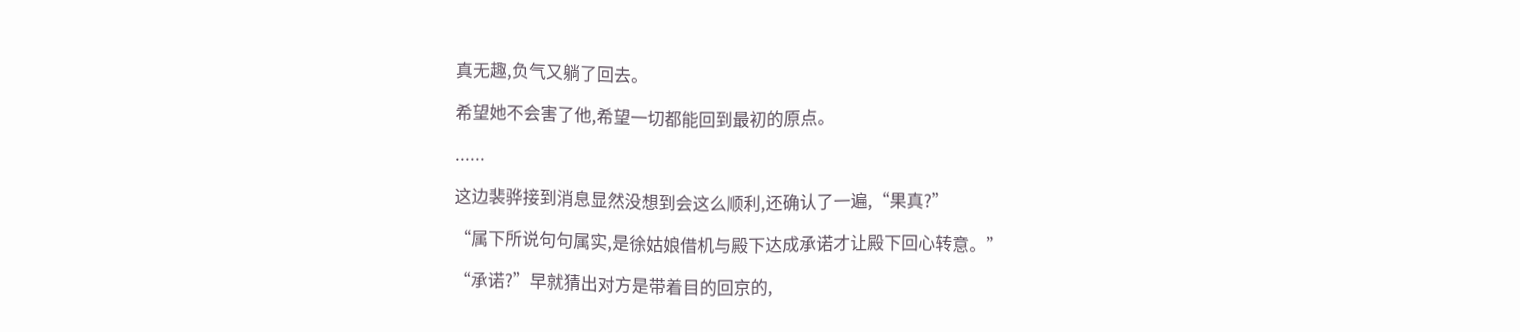真无趣,负气又躺了回去。

希望她不会害了他,希望一切都能回到最初的原点。

......

这边裴骅接到消息显然没想到会这么顺利,还确认了一遍,“果真?”

“属下所说句句属实,是徐姑娘借机与殿下达成承诺才让殿下回心转意。”

“承诺?”早就猜出对方是带着目的回京的,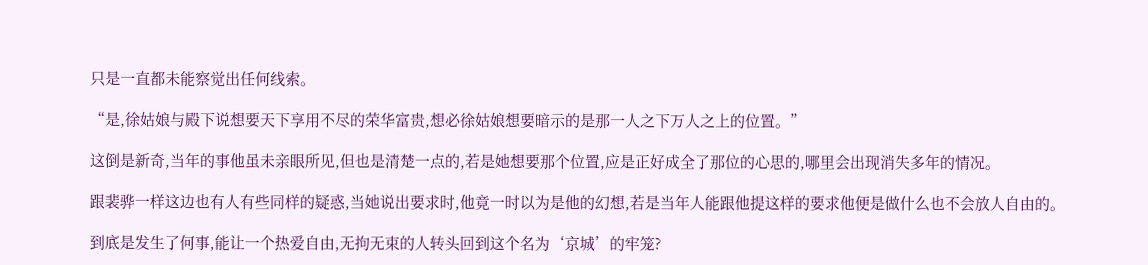只是一直都未能察觉出任何线索。

“是,徐姑娘与殿下说想要天下享用不尽的荣华富贵,想必徐姑娘想要暗示的是那一人之下万人之上的位置。”

这倒是新奇,当年的事他虽未亲眼所见,但也是清楚一点的,若是她想要那个位置,应是正好成全了那位的心思的,哪里会出现消失多年的情况。

跟裴骅一样这边也有人有些同样的疑惑,当她说出要求时,他竟一时以为是他的幻想,若是当年人能跟他提这样的要求他便是做什么也不会放人自由的。

到底是发生了何事,能让一个热爱自由,无拘无束的人转头回到这个名为‘京城’的牢笼?